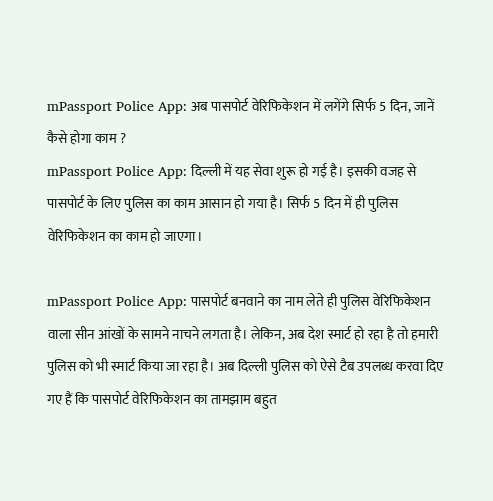mPassport Police App: अब पासपोर्ट वेरिफिकेशन में लगेंगे सिर्फ 5 दिन, जानें कैसे होगा काम ?
mPassport Police App: दिल्ली में यह सेवा शुरू हो गई है। इसकी वजह से पासपोर्ट के लिए पुलिस का काम आसान हो गया है। सिर्फ 5 दिन में ही पुलिस वेरिफिकेशन का काम हो जाएगा।

mPassport Police App: पासपोर्ट बनवाने का नाम लेते ही पुलिस वेरिफिकेशन वाला सीन आंखों के सामने नाचने लगता है। लेकिन, अब देश स्मार्ट हो रहा है तो हमारी पुलिस को भी स्मार्ट किया जा रहा है। अब दिल्ली पुलिस को ऐसे टैब उपलब्ध करवा दिए गए हैं कि पासपोर्ट वेरिफिकेशन का तामझाम बहुत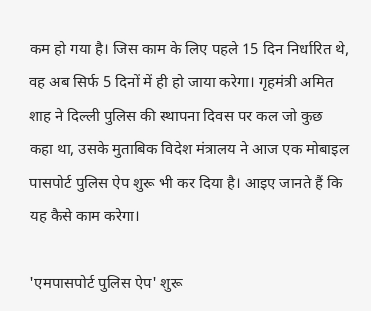कम हो गया है। जिस काम के लिए पहले 15 दिन निर्धारित थे, वह अब सिर्फ 5 दिनों में ही हो जाया करेगा। गृहमंत्री अमित शाह ने दिल्ली पुलिस की स्थापना दिवस पर कल जो कुछ कहा था, उसके मुताबिक विदेश मंत्रालय ने आज एक मोबाइल पासपोर्ट पुलिस ऐप शुरू भी कर दिया है। आइए जानते हैं कि यह कैसे काम करेगा।

'एमपासपोर्ट पुलिस ऐप' शुरू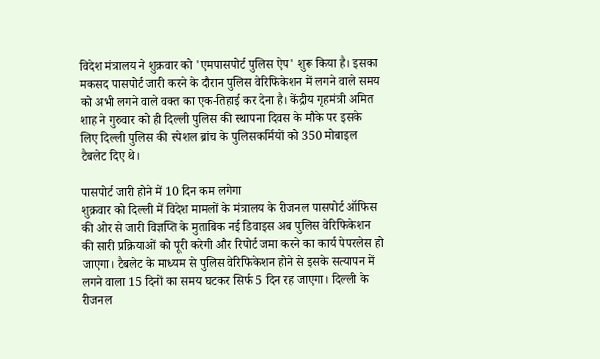विदेश मंत्रालय ने शुक्रवार को 'एमपासपोर्ट पुलिस ऐप' शुरू किया है। इसका मकसद पासपोर्ट जारी करने के दौरान पुलिस वेरिफिकेशन में लगने वाले समय को अभी लगने वाले वक्त का एक-तिहाई कर देना है। केंद्रीय गृहमंत्री अमित शाह ने गुरुवार को ही दिल्ली पुलिस की स्थापना दिवस के मौके पर इसके लिए दिल्ली पुलिस की स्पेशल ब्रांच के पुलिसकर्मियों को 350 मोबाइल टैबलेट दिए थे।

पासपोर्ट जारी होने में 10 दिन कम लगेगा
शुक्रवार को दिल्ली में विदेश मामलों के मंत्रालय के रीजनल पासपोर्ट ऑफिस की ओर से जारी विज्ञप्ति के मुताबिक नई डिवाइस अब पुलिस वेरिफिकेशन की सारी प्रक्रियाओं को पूरी करेगी और रिपोर्ट जमा करने का कार्य पेपरलेस हो जाएगा। टैबलेट के माध्यम से पुलिस वेरिफिकेशन होने से इसके सत्यापन में लगने वाला 15 दिनों का समय घटकर सिर्फ 5 दिन रह जाएगा। दिल्ली के रीजनल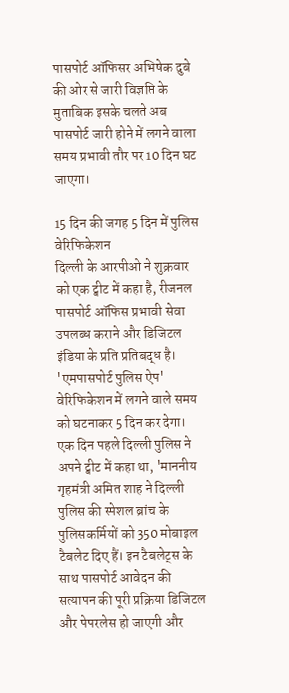पासपोर्ट ऑफिसर अभिषेक दुबे की ओर से जारी विज्ञप्ति के मुताबिक इसके चलते अब पासपोर्ट जारी होने में लगने वाला समय प्रभावी तौर पर 10 दिन घट जाएगा।

15 दिन की जगह 5 दिन में पुलिस वेरिफिकेशन
दिल्ली के आरपीओ ने शुक्रवार को एक ट्वीट में कहा है, रीजनल पासपोर्ट ऑफिस प्रभावी सेवा उपलब्ध कराने और डिजिटल इंडिया के प्रति प्रतिबद्ध है। 'एमपासपोर्ट पुलिस ऐप' वेरिफिकेशन में लगने वाले समय को घटनाकर 5 दिन कर देगा। एक दिन पहले दिल्ली पुलिस ने अपने ट्वीट में कहा था, 'माननीय गृहमंत्री अमित शाह ने दिल्ली पुलिस की स्पेशल ब्रांच के पुलिसकर्मियों को 350 मोबाइल टैबलेट दिए हैं। इन टैबलेट्स के साथ पासपोर्ट आवेदन की सत्यापन की पूरी प्रक्रिया डिजिटल और पेपरलेस हो जाएगी और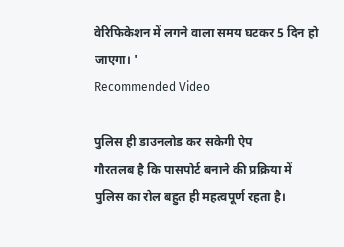वेरिफिकेशन में लगने वाला समय घटकर 5 दिन हो जाएगा। '
Recommended Video

पुलिस ही डाउनलोड कर सकेगी ऐप
गौरतलब है कि पासपोर्ट बनाने की प्रक्रिया में पुलिस का रोल बहुत ही महत्वपूर्ण रहता है।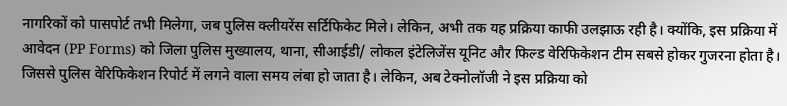नागरिकों को पासपोर्ट तभी मिलेगा, जब पुलिस क्लीयरेंस सर्टिफिकेट मिले। लेकिन, अभी तक यह प्रक्रिया काफी उलझाऊ रही है। क्योंकि, इस प्रक्रिया में आवेदन (PP Forms) को जिला पुलिस मुख्यालय, थाना, सीआईडी/ लोकल इंटेलिजेंस यूनिट और फिल्ड वेरिफिकेशन टीम सबसे होकर गुजरना होता है। जिससे पुलिस वेरिफिकेशन रिपोर्ट में लगने वाला समय लंबा हो जाता है। लेकिन, अब टेक्नोलॉजी ने इस प्रक्रिया को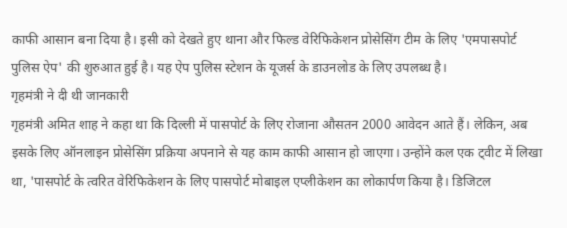काफी आसान बना दिया है। इसी को देखते हुए थाना और फिल्ड वेरिफिकेशन प्रोसेसिंग टीम के लिए 'एमपासपोर्ट पुलिस ऐप' की शुरुआत हुई है। यह ऐप पुलिस स्टेशन के यूजर्स के डाउनलोड के लिए उपलब्ध है।
गृहमंत्री ने दी थी जानकारी
गृहमंत्री अमित शाह ने कहा था कि दिल्ली में पासपोर्ट के लिए रोजाना औसतन 2000 आवेदन आते हैं। लेकिन, अब इसके लिए ऑनलाइन प्रोसेसिंग प्रक्रिया अपनाने से यह काम काफी आसान हो जाएगा। उन्होंने कल एक ट्वीट में लिखा था, 'पासपोर्ट के त्वरित वेरिफिकेशन के लिए पासपोर्ट मोबाइल एप्लीकेशन का लोकार्पण किया है। डिजिटल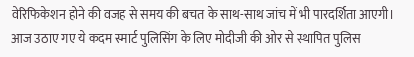वेरिफिकेशन होने की वजह से समय की बचत के साथ-साथ जांच में भी पारदर्शिता आएगी। आज उठाए गए ये कदम स्मार्ट पुलिसिंग के लिए मोदीजी की ओर से स्थापित पुलिस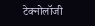टेक्नोलॉजी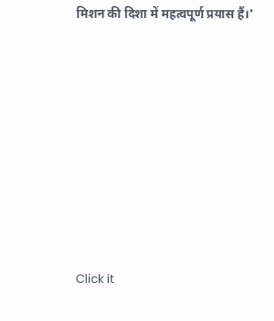मिशन की दिशा में महत्वपूर्ण प्रयास हैं।'












Click it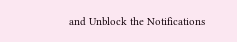and Unblock the Notifications